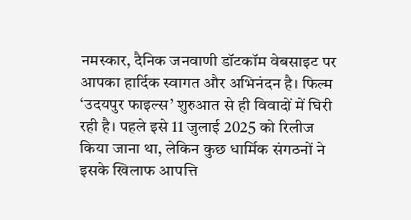नमस्कार, दैनिक जनवाणी डॉटकॉम वेबसाइट पर आपका हार्दिक स्वागत और अभिनंदन है। फिल्म ‘उदयपुर फाइल्स’ शुरुआत से ही विवादों में घिरी रही है। पहले इसे 11 जुलाई 2025 को रिलीज किया जाना था, लेकिन कुछ धार्मिक संगठनों ने इसके खिलाफ आपत्ति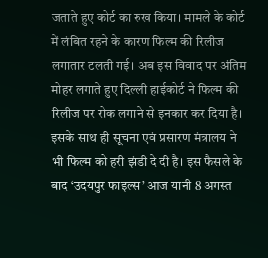जताते हुए कोर्ट का रुख किया। मामले के कोर्ट में लंबित रहने के कारण फिल्म की रिलीज लगातार टलती गई। अब इस विवाद पर अंतिम मोहर लगाते हुए दिल्ली हाईकोर्ट ने फिल्म की रिलीज पर रोक लगाने से इनकार कर दिया है। इसके साथ ही सूचना एवं प्रसारण मंत्रालय ने भी फिल्म को हरी झंडी दे दी है। इस फैसले के बाद ‘उदयपुर फाइल्स’ आज यानी 8 अगस्त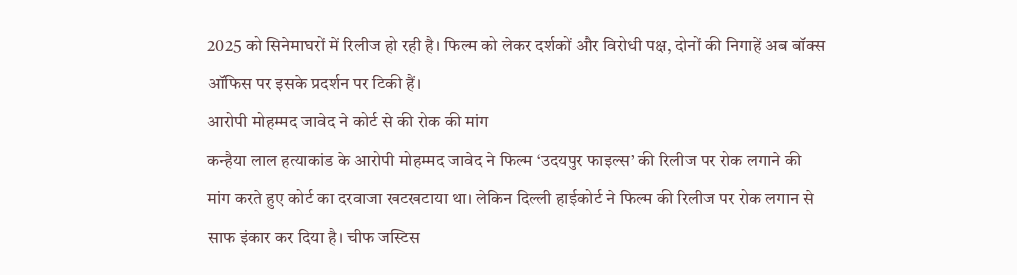2025 को सिनेमाघरों में रिलीज हो रही है। फिल्म को लेकर दर्शकों और विरोधी पक्ष, दोनों की निगाहें अब बॉक्स ऑफिस पर इसके प्रदर्शन पर टिकी हैं।
आरोपी मोहम्मद जावेद ने कोर्ट से की रोक की मांग
कन्हैया लाल हत्याकांड के आरोपी मोहम्मद जावेद ने फिल्म ‘उदयपुर फाइल्स’ की रिलीज पर रोक लगाने की मांग करते हुए कोर्ट का दरवाजा खटखटाया था। लेकिन दिल्ली हाईकोर्ट ने फिल्म की रिलीज पर रोक लगान से साफ इंकार कर दिया है। चीफ जस्टिस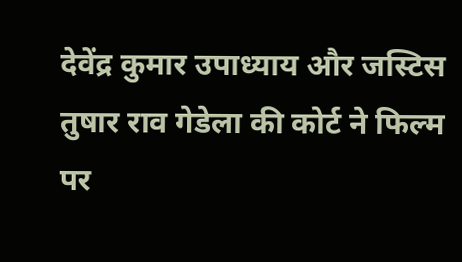देवेंद्र कुमार उपाध्याय और जस्टिस तुषार राव गेडेला की कोर्ट ने फिल्म पर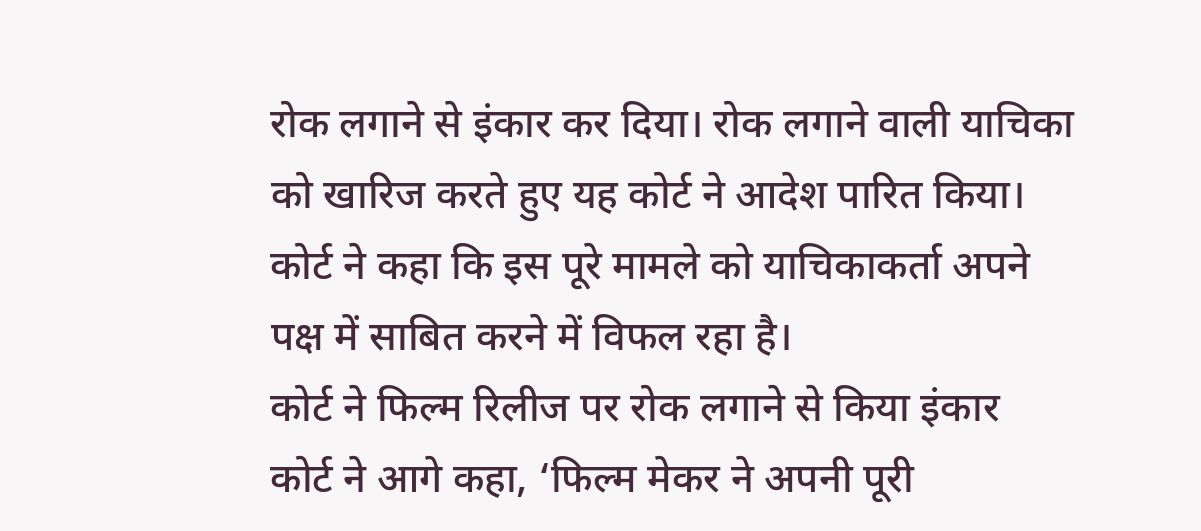रोक लगाने से इंकार कर दिया। रोक लगाने वाली याचिका को खारिज करते हुए यह कोर्ट ने आदेश पारित किया। कोर्ट ने कहा कि इस पूरे मामले को याचिकाकर्ता अपने पक्ष में साबित करने में विफल रहा है।
कोर्ट ने फिल्म रिलीज पर रोक लगाने से किया इंकार
कोर्ट ने आगे कहा, ‘फिल्म मेकर ने अपनी पूरी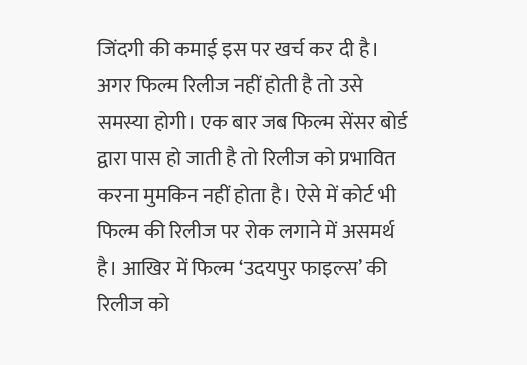जिंदगी की कमाई इस पर खर्च कर दी है। अगर फिल्म रिलीज नहीं होती है तो उसे समस्या होगी। एक बार जब फिल्म सेंसर बोर्ड द्वारा पास हो जाती है तो रिलीज को प्रभावित करना मुमकिन नहीं होता है। ऐसे में कोर्ट भी फिल्म की रिलीज पर रोक लगाने में असमर्थ है। आखिर में फिल्म ‘उदयपुर फाइल्स’ की रिलीज को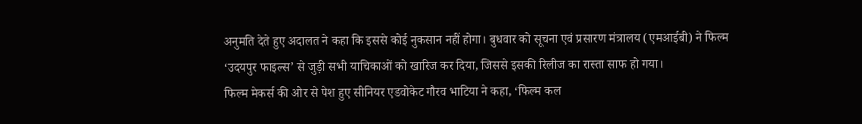अनुमति देते हुए अदालत ने कहा कि इससे कोई नुकसान नहीं होगा। बुधवार को सूचना एवं प्रसारण मंत्रालय (एमआईबी) ने फिल्म ‘उदयपुर फाइल्स’ से जुड़ी सभी याचिकाओं को खारिज कर दिया, जिससे इसकी रिलीज का रास्ता साफ हो गया।
फिल्म मेकर्स की ओर से पेश हुए सीनियर एडवोकेट गौरव भाटिया ने कहा, ‘फिल्म कल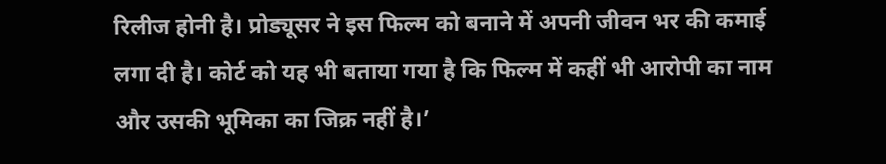रिलीज होनी है। प्रोड्यूसर ने इस फिल्म को बनाने में अपनी जीवन भर की कमाई लगा दी है। कोर्ट को यह भी बताया गया है कि फिल्म में कहीं भी आरोपी का नाम और उसकी भूमिका का जिक्र नहीं है।’